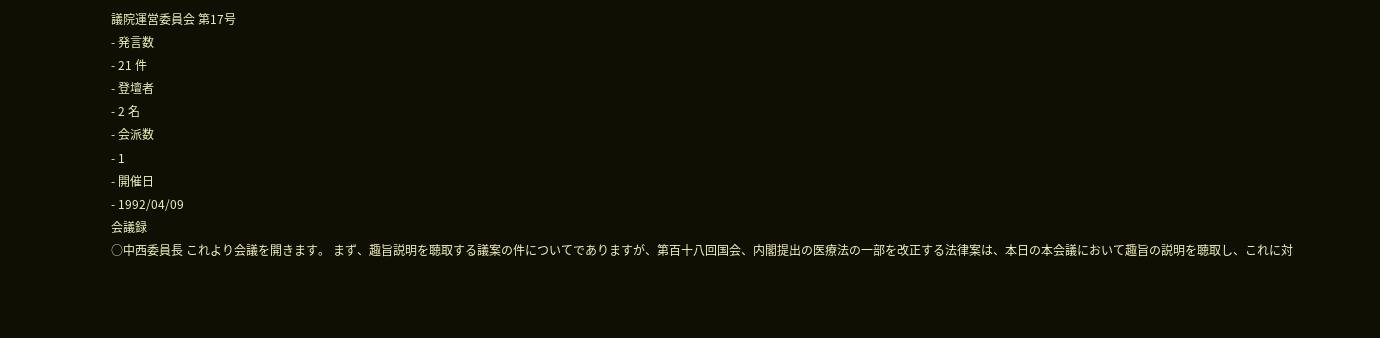議院運営委員会 第17号
- 発言数
- 21 件
- 登壇者
- 2 名
- 会派数
- 1
- 開催日
- 1992/04/09
会議録
○中西委員長 これより会議を開きます。 まず、趣旨説明を聴取する議案の件についてでありますが、第百十八回国会、内閣提出の医療法の一部を改正する法律案は、本日の本会議において趣旨の説明を聴取し、これに対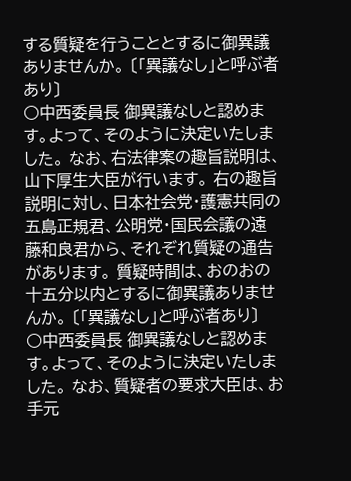する質疑を行うこととするに御異議ありませんか。 〔「異議なし」と呼ぶ者あり〕
○中西委員長 御異議なしと認めます。よって、そのように決定いたしました。 なお、右法律案の趣旨説明は、山下厚生大臣が行います。 右の趣旨説明に対し、日本社会党・護憲共同の五島正規君、公明党・国民会議の遠藤和良君から、それぞれ質疑の通告があります。 質疑時間は、おのおの十五分以内とするに御異議ありませんか。 〔「異議なし」と呼ぶ者あり〕
○中西委員長 御異議なしと認めます。よって、そのように決定いたしました。 なお、質疑者の要求大臣は、お手元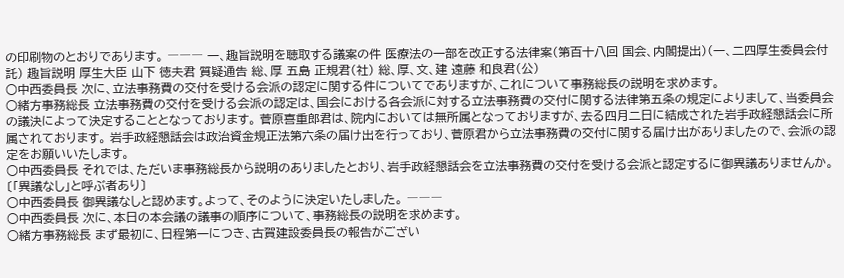の印刷物のとおりであります。 ――― 一、趣旨説明を聴取する議案の件 医療法の一部を改正する法律案(第百十八回 国会、内閣提出)(一、二四厚生委員会付託) 趣旨説明 厚生大臣 山下 徳夫君 質疑通告 総、厚 五島 正規君(社) 総、厚、文、建 遠藤 和良君(公)
○中西委員長 次に、立法事務費の交付を受ける会派の認定に関する件についてでありますが、これについて事務総長の説明を求めます。
○緒方事務総長 立法事務費の交付を受ける会派の認定は、国会における各会派に対する立法事務費の交付に関する法律第五条の規定によりまして、当委員会の議決によって決定することとなっております。 菅原喜重郎君は、院内においては無所属となっておりますが、去る四月二日に結成された岩手政経懇話会に所属されております。 岩手政経懇話会は政治資金規正法第六条の届け出を行っており、菅原君から立法事務費の交付に関する届け出がありましたので、会派の認定をお願いいたします。
○中西委員長 それでは、ただいま事務総長から説明のありましたとおり、岩手政経懇話会を立法事務費の交付を受ける会派と認定するに御異議ありませんか。 〔「異議なし」と呼ぶ者あり〕
○中西委員長 御異議なしと認めます。よって、そのように決定いたしました。 ―――
○中西委員長 次に、本日の本会議の議事の順序について、事務総長の説明を求めます。
○緒方事務総長 まず最初に、日程第一につき、古賀建設委員長の報告がござい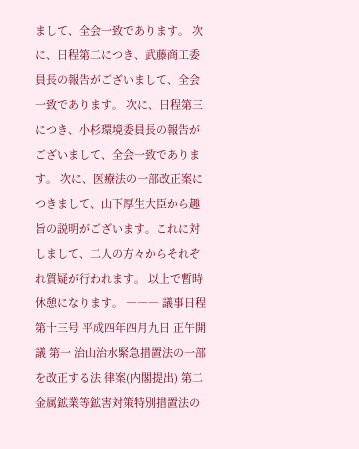まして、全会一致であります。 次に、日程第二につき、武藤商工委員長の報告がございまして、全会一致であります。 次に、日程第三につき、小杉環境委員長の報告がございまして、全会一致であります。 次に、医療法の一部改正案につきまして、山下厚生大臣から趣旨の説明がございます。これに対しまして、二人の方々からそれぞれ質疑が行われます。 以上で暫時休憩になります。 ――― 議事日程 第十三号 平成四年四月九日 正午開議 第一 治山治水緊急措置法の一部を改正する法 律案(内閣提出) 第二 金属鉱業等鉱害対策特別措置法の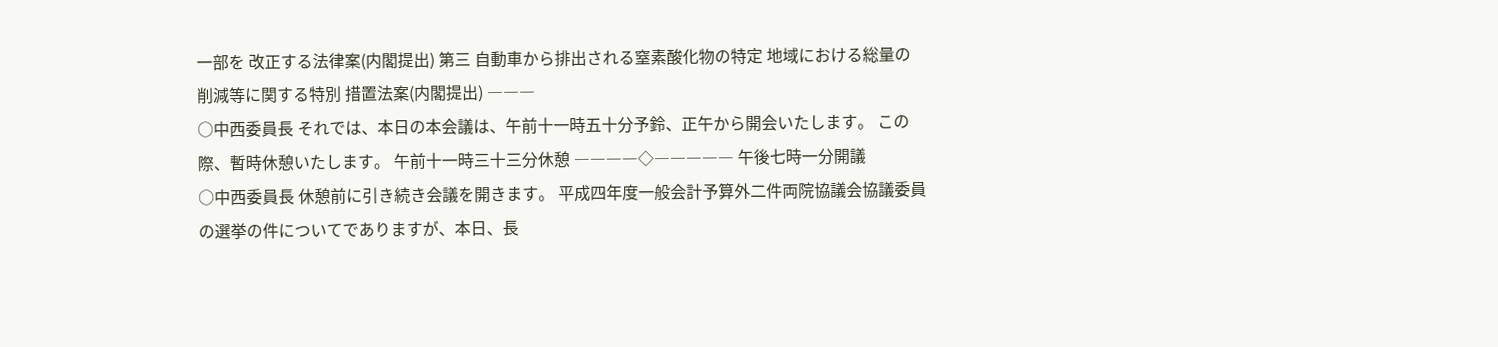一部を 改正する法律案(内閣提出) 第三 自動車から排出される窒素酸化物の特定 地域における総量の削減等に関する特別 措置法案(内閣提出) ―――
○中西委員長 それでは、本日の本会議は、午前十一時五十分予鈴、正午から開会いたします。 この際、暫時休憩いたします。 午前十一時三十三分休憩 ――――◇――――― 午後七時一分開議
○中西委員長 休憩前に引き続き会議を開きます。 平成四年度一般会計予算外二件両院協議会協議委員の選挙の件についてでありますが、本日、長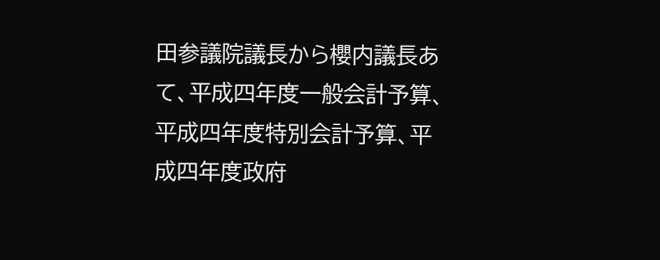田参議院議長から櫻内議長あて、平成四年度一般会計予算、平成四年度特別会計予算、平成四年度政府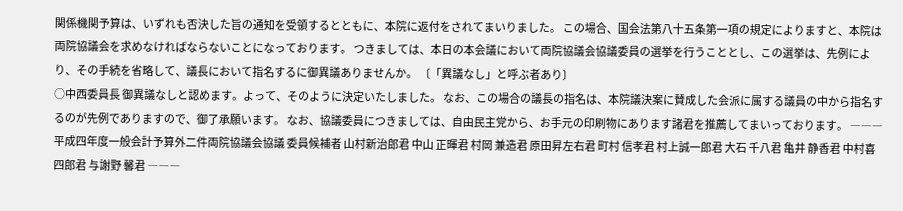関係機関予算は、いずれも否決した旨の通知を受領するとともに、本院に返付をされてまいりました。 この場合、国会法第八十五条第一項の規定によりますと、本院は両院協議会を求めなければならないことになっております。 つきましては、本日の本会議において両院協議会協議委員の選挙を行うこととし、この選挙は、先例により、その手続を省略して、議長において指名するに御異議ありませんか。 〔「異議なし」と呼ぶ者あり〕
○中西委員長 御異議なしと認めます。よって、そのように決定いたしました。 なお、この場合の議長の指名は、本院議決案に賛成した会派に属する議員の中から指名するのが先例でありますので、御了承願います。 なお、協議委員につきましては、自由民主党から、お手元の印刷物にあります諸君を推薦してまいっております。 ――― 平成四年度一般会計予算外二件両院協議会協議 委員候補者 山村新治郎君 中山 正暉君 村岡 兼造君 原田昇左右君 町村 信孝君 村上誠一郎君 大石 千八君 亀井 静香君 中村喜四郎君 与謝野 馨君 ―――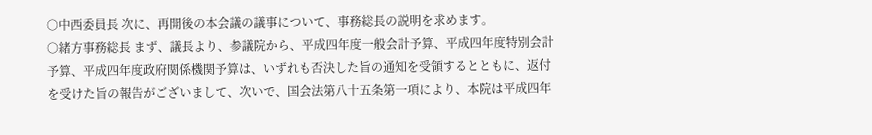○中西委員長 次に、再開後の本会議の議事について、事務総長の説明を求めます。
○緒方事務総長 まず、議長より、参議院から、平成四年度一般会計予算、平成四年度特別会計予算、平成四年度政府関係機関予算は、いずれも否決した旨の通知を受領するとともに、返付を受けた旨の報告がございまして、次いで、国会法第八十五条第一項により、本院は平成四年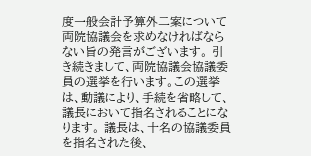度一般会計予算外二案について両院協議会を求めなければならない旨の発言がございます。 引き続きまして、両院協議会協議委員の選挙を行います。この選挙は、動議により、手続を省略して、議長において指名されることになります。 議長は、十名の協議委員を指名された後、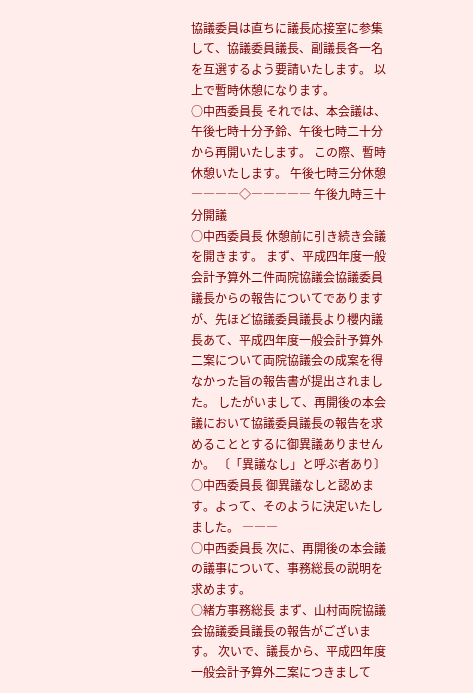協議委員は直ちに議長応接室に参集して、協議委員議長、副議長各一名を互選するよう要請いたします。 以上で暫時休憩になります。
○中西委員長 それでは、本会議は、午後七時十分予鈴、午後七時二十分から再開いたします。 この際、暫時休憩いたします。 午後七時三分休憩 ――――◇――――― 午後九時三十分開議
○中西委員長 休憩前に引き続き会議を開きます。 まず、平成四年度一般会計予算外二件両院協議会協議委員議長からの報告についてでありますが、先ほど協議委員議長より櫻内議長あて、平成四年度一般会計予算外二案について両院協議会の成案を得なかった旨の報告書が提出されました。 したがいまして、再開後の本会議において協議委員議長の報告を求めることとするに御異議ありませんか。 〔「異議なし」と呼ぶ者あり〕
○中西委員長 御異議なしと認めます。よって、そのように決定いたしました。 ―――
○中西委員長 次に、再開後の本会議の議事について、事務総長の説明を求めます。
○緒方事務総長 まず、山村両院協議会協議委員議長の報告がございます。 次いで、議長から、平成四年度一般会計予算外二案につきまして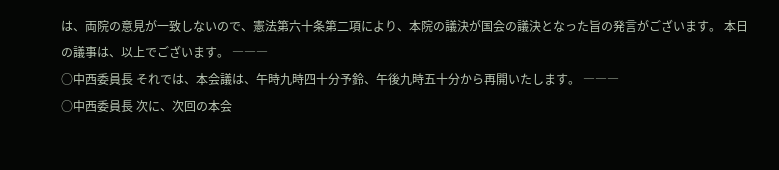は、両院の意見が一致しないので、憲法第六十条第二項により、本院の議決が国会の議決となった旨の発言がございます。 本日の議事は、以上でございます。 ―――
○中西委員長 それでは、本会議は、午時九時四十分予鈴、午後九時五十分から再開いたします。 ―――
○中西委員長 次に、次回の本会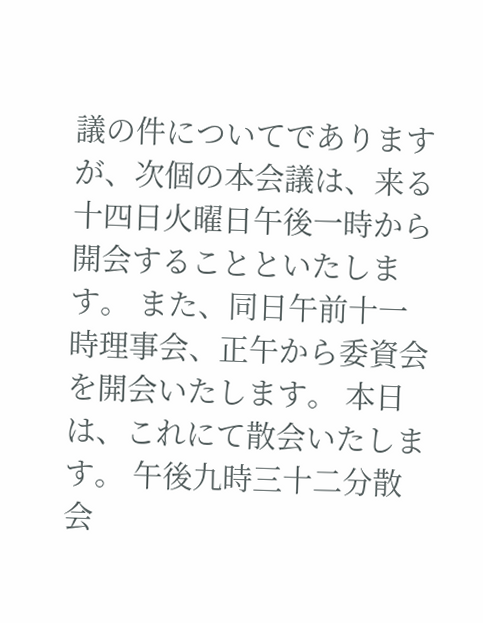議の件についてでありますが、次個の本会議は、来る十四日火曜日午後一時から開会することといたします。 また、同日午前十一時理事会、正午から委資会を開会いたします。 本日は、これにて散会いたします。 午後九時三十二分散会